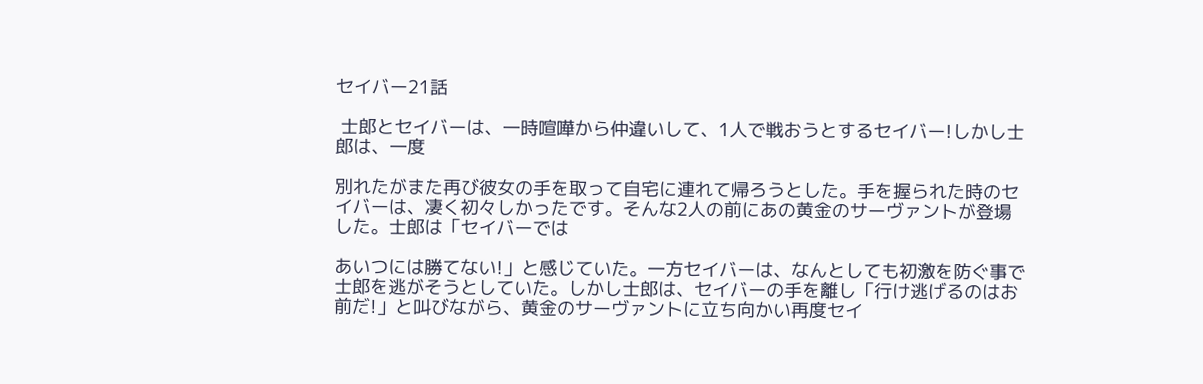セイバー21話

 士郎とセイバーは、一時喧嘩から仲違いして、1人で戦おうとするセイバー!しかし士郎は、一度

別れたがまた再び彼女の手を取って自宅に連れて帰ろうとした。手を握られた時のセイバーは、凄く初々しかったです。そんな2人の前にあの黄金のサーヴァントが登場した。士郎は「セイバーでは

あいつには勝てない!」と感じていた。一方セイバーは、なんとしても初激を防ぐ事で士郎を逃がそうとしていた。しかし士郎は、セイバーの手を離し「行け逃げるのはお前だ!」と叫びながら、黄金のサーヴァントに立ち向かい再度セイ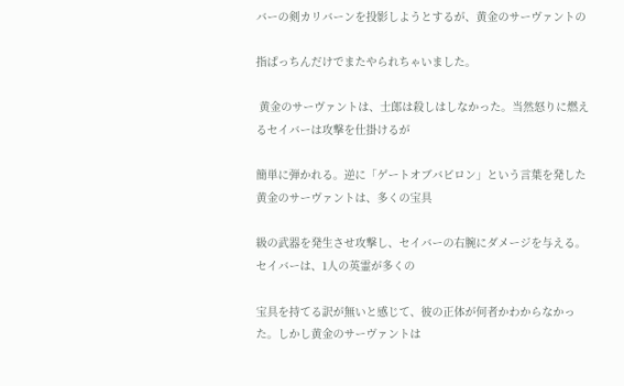バーの剣カリバーンを投影しようとするが、黄金のサーヴァントの

指ぱっちんだけでまたやられちゃいました。

 黄金のサーヴァントは、士郎は殺しはしなかった。当然怒りに燃えるセイバーは攻撃を仕掛けるが

簡単に弾かれる。逆に「ゲートオブバビロン」という言葉を発した黄金のサーヴァントは、多くの宝具

級の武器を発生させ攻撃し、セイバーの右腕にダメージを与える。セイバーは、1人の英霊が多くの

宝具を持てる訳が無いと感じて、彼の正体が何者かわからなかった。しかし黄金のサーヴァントは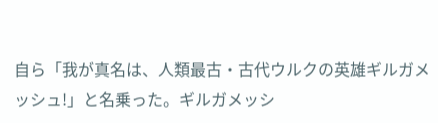自ら「我が真名は、人類最古・古代ウルクの英雄ギルガメッシュ!」と名乗った。ギルガメッシ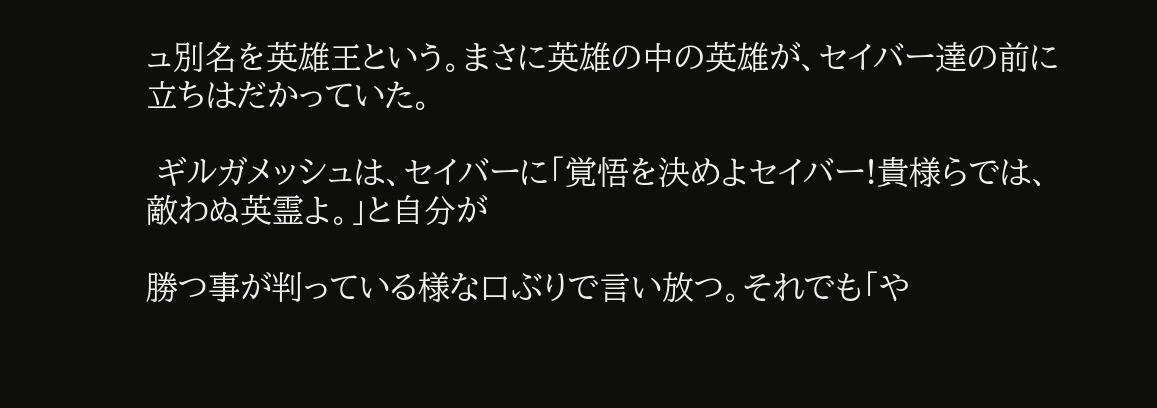ュ別名を英雄王という。まさに英雄の中の英雄が、セイバー達の前に立ちはだかっていた。

 ギルガメッシュは、セイバーに「覚悟を決めよセイバー!貴様らでは、敵わぬ英霊よ。」と自分が

勝つ事が判っている様な口ぶりで言い放つ。それでも「や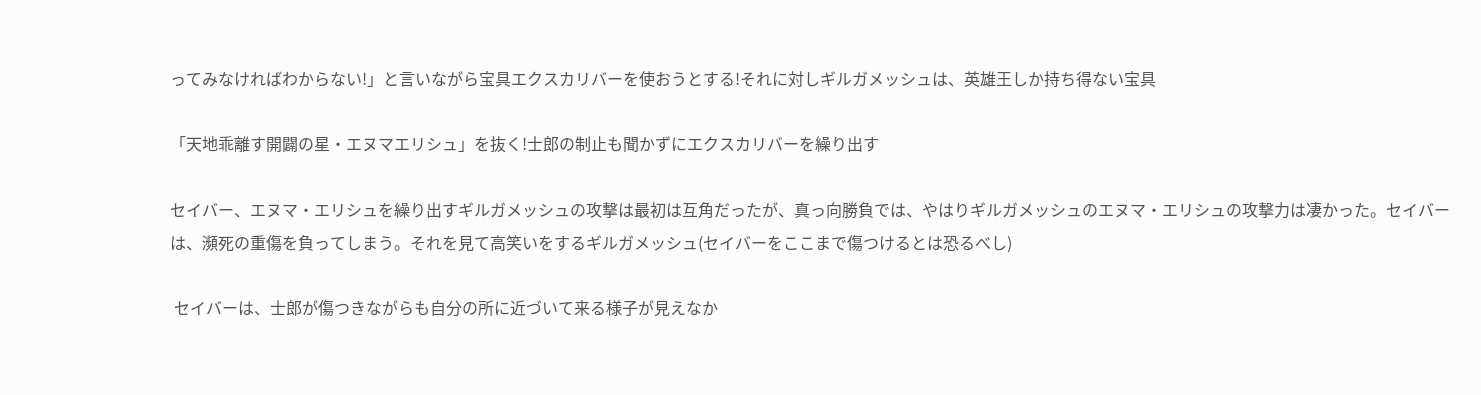ってみなければわからない!」と言いながら宝具エクスカリバーを使おうとする!それに対しギルガメッシュは、英雄王しか持ち得ない宝具

「天地乖離す開闢の星・エヌマエリシュ」を抜く!士郎の制止も聞かずにエクスカリバーを繰り出す

セイバー、エヌマ・エリシュを繰り出すギルガメッシュの攻撃は最初は互角だったが、真っ向勝負では、やはりギルガメッシュのエヌマ・エリシュの攻撃力は凄かった。セイバーは、瀕死の重傷を負ってしまう。それを見て高笑いをするギルガメッシュ(セイバーをここまで傷つけるとは恐るべし)

 セイバーは、士郎が傷つきながらも自分の所に近づいて来る様子が見えなか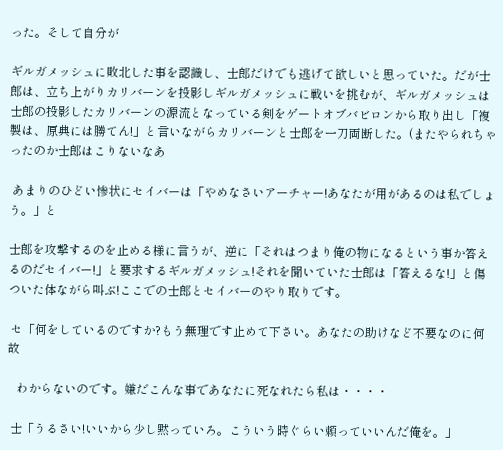った。そして自分が

ギルガメッシュに敗北した事を認識し、士郎だけでも逃げて欲しいと思っていた。だが士郎は、立ち上がりカリバーンを投影しギルガメッシュに戦いを挑むが、ギルガメッシュは士郎の投影したカリバーンの源流となっている剣をゲートオブバビロンから取り出し「複製は、原典には勝てん!」と言いながらカリバーンと士郎を一刀両断した。(またやられちゃったのか士郎はこりないなあ

 あまりのひどい惨状にセイバーは「やめなさいアーチャー!あなたが用があるのは私でしょう。」と

士郎を攻撃するのを止める様に言うが、逆に「それはつまり俺の物になるという事か答えるのだセイバー!」と要求するギルガメッシュ!それを聞いていた士郎は「答えるな!」と傷ついた体ながら叫ぶ!ここでの士郎とセイバーのやり取りです。

 セ「何をしているのですか?もう無理です止めて下さい。あなたの助けなど不要なのに何故

   わからないのです。嫌だこんな事であなたに死なれたら私は・・・・

 士「うるさい!いいから少し黙っていろ。こういう時ぐらい頼っていいんだ俺を。」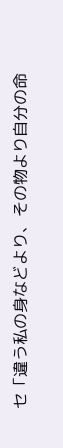セ「違う私の身などより、その物より自分の命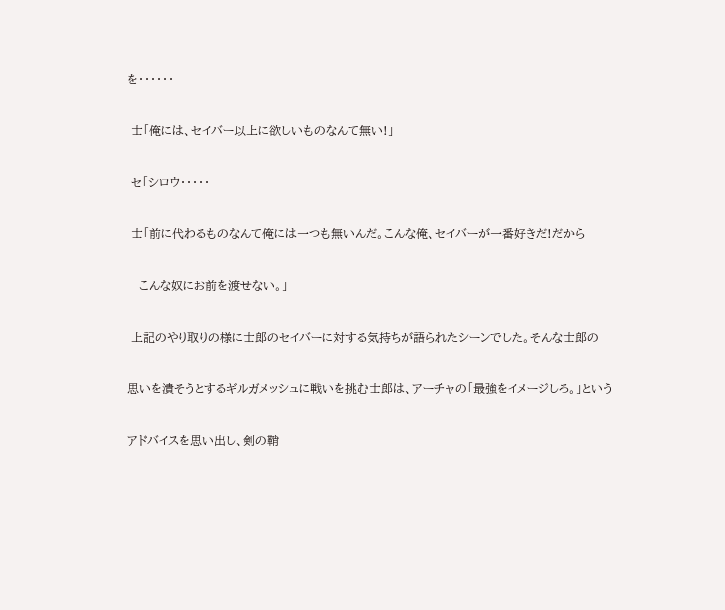を・・・・・・

 士「俺には、セイバー以上に欲しいものなんて無い!」

 セ「シロウ・・・・・

 士「前に代わるものなんて俺には一つも無いんだ。こんな俺、セイバーが一番好きだ!だから

   こんな奴にお前を渡せない。」

 上記のやり取りの様に士郎のセイバーに対する気持ちが語られたシーンでした。そんな士郎の

思いを潰そうとするギルガメッシュに戦いを挑む士郎は、アーチャの「最強をイメージしろ。」という

アドバイスを思い出し、剣の鞘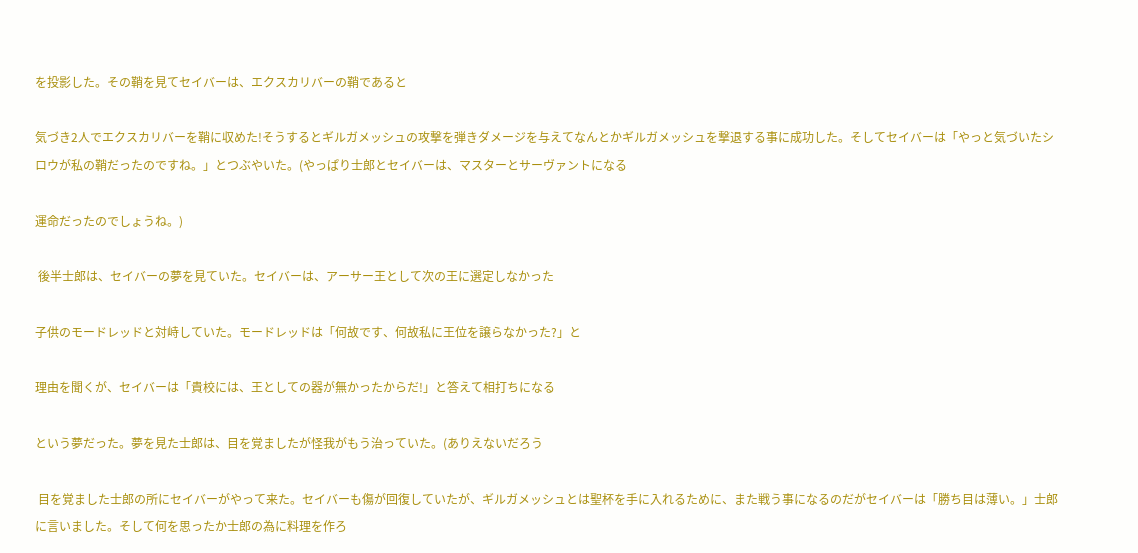を投影した。その鞘を見てセイバーは、エクスカリバーの鞘であると

気づき2人でエクスカリバーを鞘に収めた!そうするとギルガメッシュの攻撃を弾きダメージを与えてなんとかギルガメッシュを撃退する事に成功した。そしてセイバーは「やっと気づいたシロウが私の鞘だったのですね。」とつぶやいた。(やっぱり士郎とセイバーは、マスターとサーヴァントになる

運命だったのでしょうね。)

 後半士郎は、セイバーの夢を見ていた。セイバーは、アーサー王として次の王に選定しなかった

子供のモードレッドと対峙していた。モードレッドは「何故です、何故私に王位を譲らなかった?」と

理由を聞くが、セイバーは「貴校には、王としての器が無かったからだ!」と答えて相打ちになる

という夢だった。夢を見た士郎は、目を覚ましたが怪我がもう治っていた。(ありえないだろう

 目を覚ました士郎の所にセイバーがやって来た。セイバーも傷が回復していたが、ギルガメッシュとは聖杯を手に入れるために、また戦う事になるのだがセイバーは「勝ち目は薄い。」士郎に言いました。そして何を思ったか士郎の為に料理を作ろ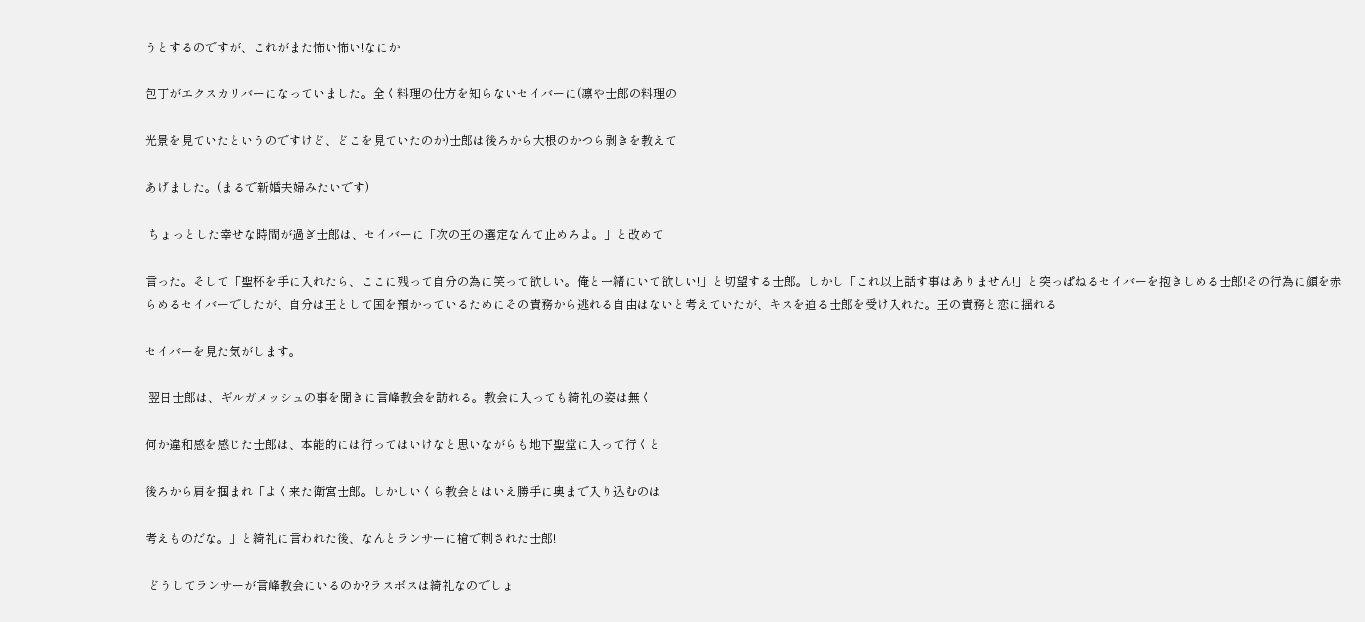うとするのですが、これがまた怖い怖い!なにか

包丁がエクスカリバーになっていました。全く料理の仕方を知らないセイバーに(凛や士郎の料理の

光景を見ていたというのですけど、どこを見ていたのか)士郎は後ろから大根のかつら剥きを教えて

あげました。(まるで新婚夫婦みたいです)

 ちょっとした幸せな時間が過ぎ士郎は、セイバーに「次の王の選定なんて止めろよ。」と改めて

言った。そして「聖杯を手に入れたら、ここに残って自分の為に笑って欲しい。俺と一緒にいて欲しい!」と切望する士郎。しかし「これ以上話す事はありません!」と突っぱねるセイバーを抱きしめる士郎!その行為に顔を赤らめるセイバーでしたが、自分は王として国を預かっているためにその責務から逃れる自由はないと考えていたが、キスを迫る士郎を受け入れた。王の責務と恋に揺れる

セイバーを見た気がします。

 翌日士郎は、ギルガメッシュの事を聞きに言峰教会を訪れる。教会に入っても綺礼の姿は無く

何か違和感を感じた士郎は、本能的には行ってはいけなと思いながらも地下聖堂に入って行くと

後ろから肩を掴まれ「よく来た衛宮士郎。しかしいくら教会とはいえ勝手に奥まで入り込むのは

考えものだな。」と綺礼に言われた後、なんとランサーに槍で刺された士郎!

 どうしてランサーが言峰教会にいるのか?ラスボスは綺礼なのでしょ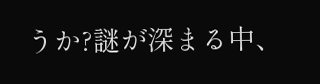うか?謎が深まる中、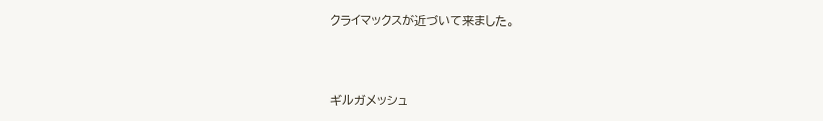クライマックスが近づいて来ました。



ギルガメッシュ